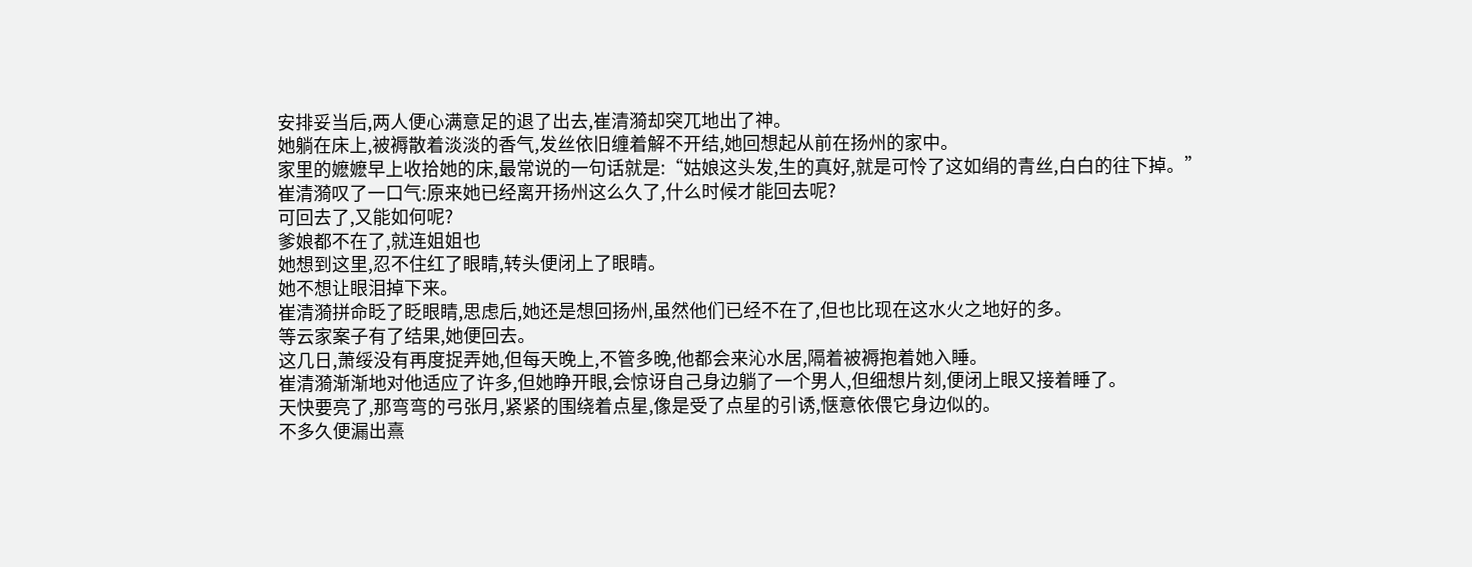安排妥当后,两人便心满意足的退了出去,崔清漪却突兀地出了神。
她躺在床上,被褥散着淡淡的香气,发丝依旧缠着解不开结,她回想起从前在扬州的家中。
家里的嬷嬷早上收拾她的床,最常说的一句话就是:“姑娘这头发,生的真好,就是可怜了这如绢的青丝,白白的往下掉。”
崔清漪叹了一口气:原来她已经离开扬州这么久了,什么时候才能回去呢?
可回去了,又能如何呢?
爹娘都不在了,就连姐姐也
她想到这里,忍不住红了眼睛,转头便闭上了眼睛。
她不想让眼泪掉下来。
崔清漪拼命眨了眨眼睛,思虑后,她还是想回扬州,虽然他们已经不在了,但也比现在这水火之地好的多。
等云家案子有了结果,她便回去。
这几日,萧绥没有再度捉弄她,但每天晚上,不管多晚,他都会来沁水居,隔着被褥抱着她入睡。
崔清漪渐渐地对他适应了许多,但她睁开眼,会惊讶自己身边躺了一个男人,但细想片刻,便闭上眼又接着睡了。
天快要亮了,那弯弯的弓张月,紧紧的围绕着点星,像是受了点星的引诱,惬意依偎它身边似的。
不多久便漏出熹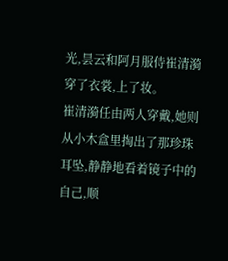光,昙云和阿月服侍崔清漪穿了衣裳,上了妆。
崔清漪任由两人穿戴,她则从小木盒里掏出了那珍珠耳坠,静静地看着镜子中的自己,顺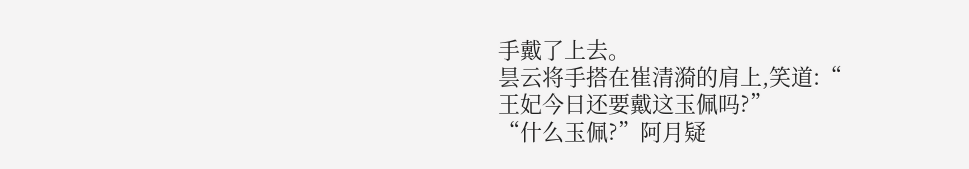手戴了上去。
昙云将手搭在崔清漪的肩上,笑道:“
王妃今日还要戴这玉佩吗?”
“什么玉佩?”阿月疑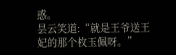惑。
昙云笑道:“就是王爷送王妃的那个枚玉佩呀。”